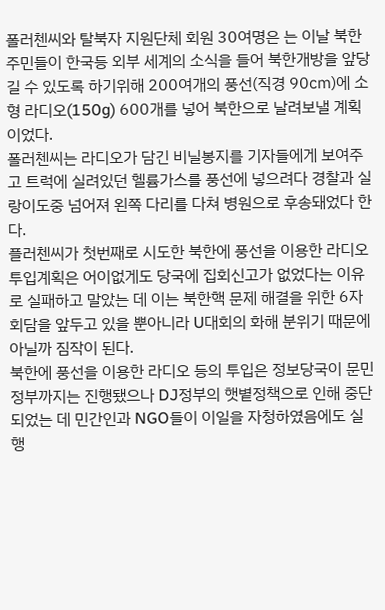폴러첸씨와 탈북자 지원단체 회원 30여명은 는 이날 북한주민들이 한국등 외부 세계의 소식을 들어 북한개방을 앞당길 수 있도록 하기위해 200여개의 풍선(직경 90㎝)에 소형 라디오(150g) 600개를 넣어 북한으로 날려보낼 계획이었다.
폴러첸씨는 라디오가 담긴 비닐봉지를 기자들에게 보여주고 트럭에 실려있던 헬륨가스를 풍선에 넣으려다 경찰과 실랑이도중 넘어져 왼쪽 다리를 다쳐 병원으로 후송돼었다 한다.
플러첸씨가 첫번째로 시도한 북한에 풍선을 이용한 라디오 투입계획은 어이없게도 당국에 집회신고가 없었다는 이유로 실패하고 말았는 데 이는 북한핵 문제 해결을 위한 6자회담을 앞두고 있을 뿐아니라 U대회의 화해 분위기 때문에 아닐까 짐작이 된다.
북한에 풍선을 이용한 라디오 등의 투입은 정보당국이 문민정부까지는 진행됐으나 DJ정부의 햇볕정책으로 인해 중단되었는 데 민간인과 NGO들이 이일을 자청하였음에도 실행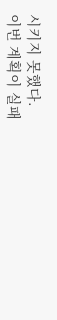시키지 못했다.
이번 계획이 실패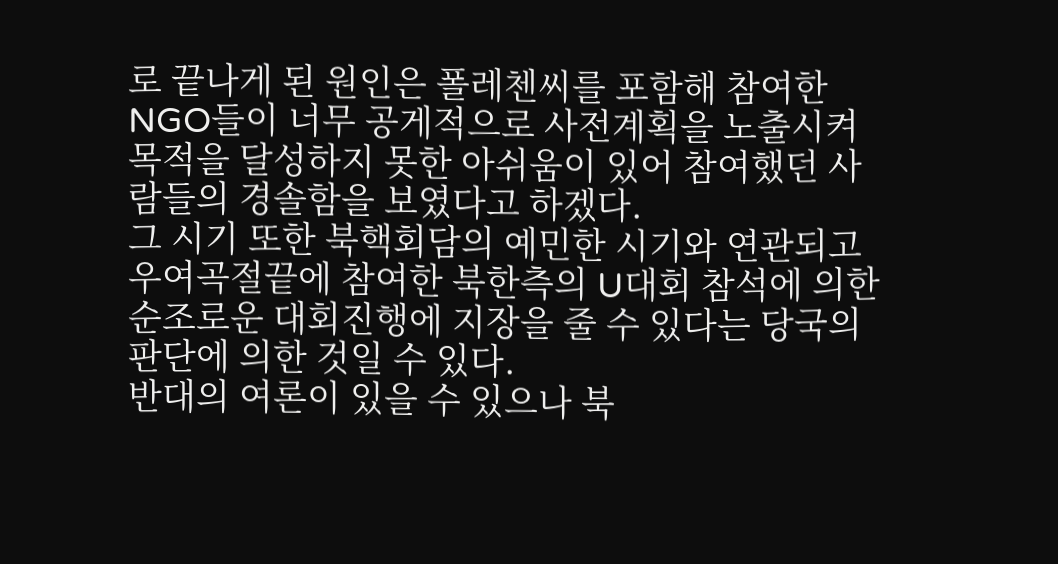로 끝나게 된 원인은 폴레첸씨를 포함해 참여한 NGO들이 너무 공게적으로 사전계획을 노출시켜 목적을 달성하지 못한 아쉬움이 있어 참여했던 사람들의 경솔함을 보였다고 하겠다.
그 시기 또한 북핵회담의 예민한 시기와 연관되고 우여곡절끝에 참여한 북한측의 U대회 참석에 의한 순조로운 대회진행에 지장을 줄 수 있다는 당국의 판단에 의한 것일 수 있다.
반대의 여론이 있을 수 있으나 북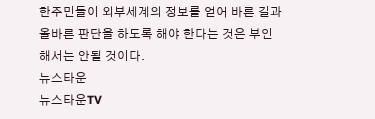한주민들이 외부세계의 정보를 얻어 바른 길과 올바른 판단을 하도록 해야 한다는 것은 부인해서는 안될 것이다.
뉴스타운
뉴스타운TV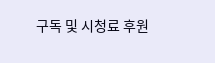구독 및 시청료 후원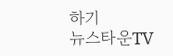하기
뉴스타운TV